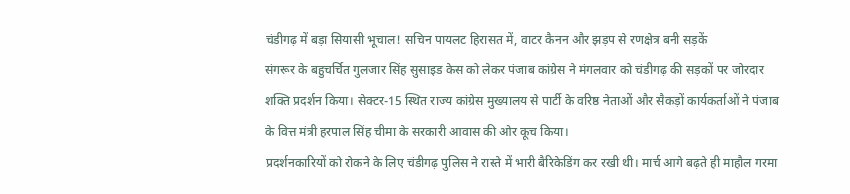चंडीगढ़ में बड़ा सियासी भूचाल! सचिन पायलट हिरासत में, वाटर कैनन और झड़प से रणक्षेत्र बनी सड़कें
संगरूर के बहुचर्चित गुलजार सिंह सुसाइड केस को लेकर पंजाब कांग्रेस ने मंगलवार को चंडीगढ़ की सड़कों पर जोरदार शक्ति प्रदर्शन किया। सेक्टर-15 स्थित राज्य कांग्रेस मुख्यालय से पार्टी के वरिष्ठ नेताओं और सैकड़ों कार्यकर्ताओं ने पंजाब के वित्त मंत्री हरपाल सिंह चीमा के सरकारी आवास की ओर कूच किया।
प्रदर्शनकारियों को रोकने के लिए चंडीगढ़ पुलिस ने रास्ते में भारी बैरिकेडिंग कर रखी थी। मार्च आगे बढ़ते ही माहौल गरमा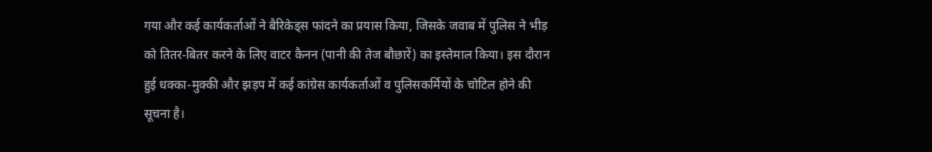गया और कई कार्यकर्ताओं ने बैरिकेड्स फांदने का प्रयास किया, जिसके जवाब में पुलिस ने भीड़ को तितर-बितर करने के लिए वाटर कैनन (पानी की तेज बौछारें) का इस्तेमाल किया। इस दौरान हुई धक्का-मुक्की और झड़प में कई कांग्रेस कार्यकर्ताओं व पुलिसकर्मियों के चोटिल होने की सूचना है।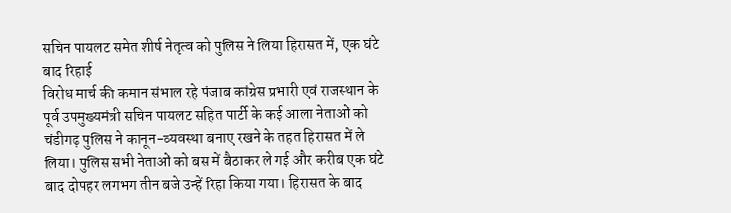सचिन पायलट समेत शीर्ष नेतृत्व को पुलिस ने लिया हिरासत में, एक घंटे बाद रिहाई
विरोध मार्च की कमान संभाल रहे पंजाब कांग्रेस प्रभारी एवं राजस्थान के पूर्व उपमुख्यमंत्री सचिन पायलट सहित पार्टी के कई आला नेताओं को चंडीगढ़ पुलिस ने कानून-व्यवस्था बनाए रखने के तहत हिरासत में ले लिया। पुलिस सभी नेताओं को बस में बैठाकर ले गई और करीब एक घंटे बाद दोपहर लगभग तीन बजे उन्हें रिहा किया गया। हिरासत के बाद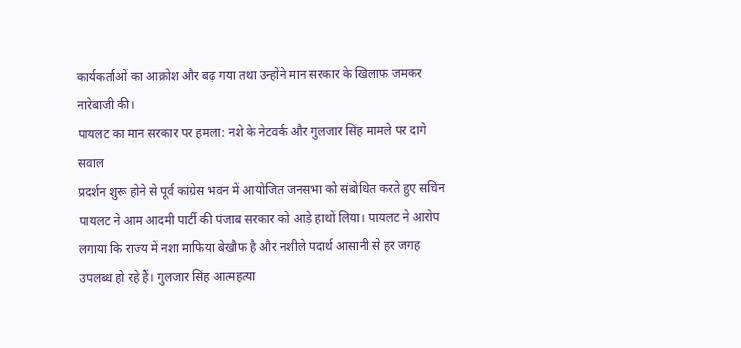कार्यकर्ताओं का आक्रोश और बढ़ गया तथा उन्होंने मान सरकार के खिलाफ जमकर नारेबाजी की।
पायलट का मान सरकार पर हमला: नशे के नेटवर्क और गुलजार सिंह मामले पर दागे सवाल
प्रदर्शन शुरू होने से पूर्व कांग्रेस भवन में आयोजित जनसभा को संबोधित करते हुए सचिन पायलट ने आम आदमी पार्टी की पंजाब सरकार को आड़े हाथों लिया। पायलट ने आरोप लगाया कि राज्य में नशा माफिया बेखौफ है और नशीले पदार्थ आसानी से हर जगह उपलब्ध हो रहे हैं। गुलजार सिंह आत्महत्या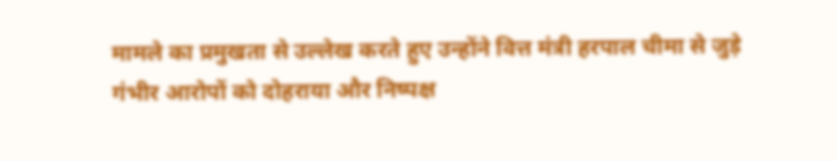मामले का प्रमुखता से उल्लेख करते हुए उन्होंने वित्त मंत्री हरपाल चीमा से जुड़े गंभीर आरोपों को दोहराया और निष्पक्ष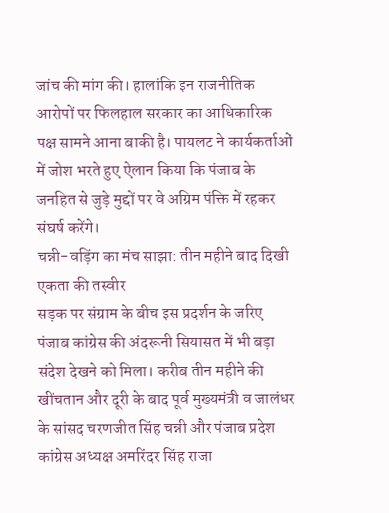जांच की मांग की। हालांकि इन राजनीतिक आरोपों पर फिलहाल सरकार का आधिकारिक पक्ष सामने आना बाकी है। पायलट ने कार्यकर्ताओं में जोश भरते हुए ऐलान किया कि पंजाब के जनहित से जुड़े मुद्दों पर वे अग्रिम पंक्ति में रहकर संघर्ष करेंगे।
चन्नी-वड़िंग का मंच साझा: तीन महीने बाद दिखी एकता की तस्वीर
सड़क पर संग्राम के बीच इस प्रदर्शन के जरिए पंजाब कांग्रेस की अंदरूनी सियासत में भी बड़ा संदेश देखने को मिला। करीब तीन महीने की खींचतान और दूरी के बाद पूर्व मुख्यमंत्री व जालंधर के सांसद चरणजीत सिंह चन्नी और पंजाब प्रदेश कांग्रेस अध्यक्ष अमरिंदर सिंह राजा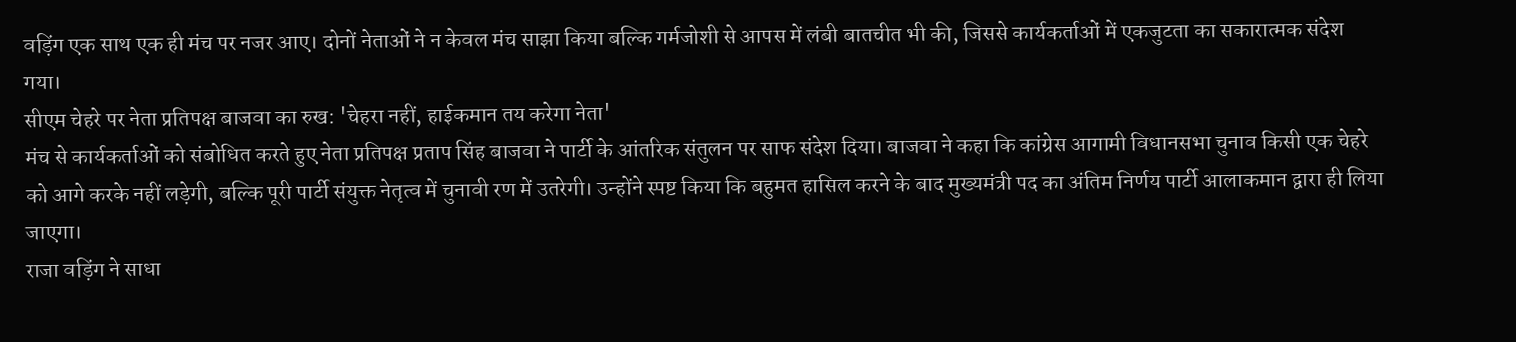वड़िंग एक साथ एक ही मंच पर नजर आए। दोनों नेताओं ने न केवल मंच साझा किया बल्कि गर्मजोशी से आपस में लंबी बातचीत भी की, जिससे कार्यकर्ताओं में एकजुटता का सकारात्मक संदेश गया।
सीएम चेहरे पर नेता प्रतिपक्ष बाजवा का रुख: 'चेहरा नहीं, हाईकमान तय करेगा नेता'
मंच से कार्यकर्ताओं को संबोधित करते हुए नेता प्रतिपक्ष प्रताप सिंह बाजवा ने पार्टी के आंतरिक संतुलन पर साफ संदेश दिया। बाजवा ने कहा कि कांग्रेस आगामी विधानसभा चुनाव किसी एक चेहरे को आगे करके नहीं लड़ेगी, बल्कि पूरी पार्टी संयुक्त नेतृत्व में चुनावी रण में उतरेगी। उन्होंने स्पष्ट किया कि बहुमत हासिल करने के बाद मुख्यमंत्री पद का अंतिम निर्णय पार्टी आलाकमान द्वारा ही लिया जाएगा।
राजा वड़िंग ने साधा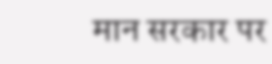मान सरकार पर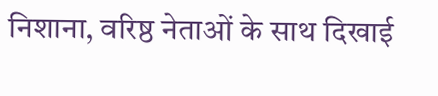निशाना, वरिष्ठ नेताओं के साथ दिखाई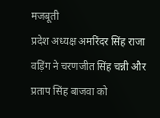मजबूती
प्रदेश अध्यक्ष अमरिंदर सिंह राजा वड़िंग ने चरणजीत सिंह चन्नी और प्रताप सिंह बाजवा को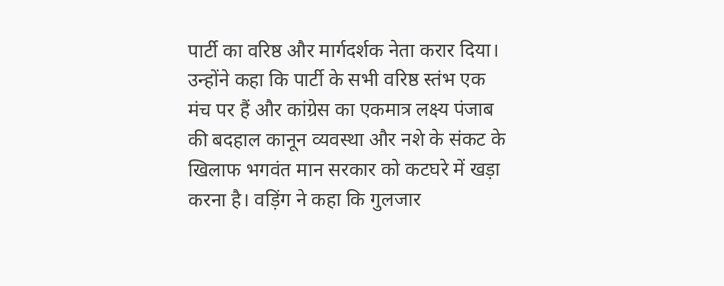पार्टी का वरिष्ठ और मार्गदर्शक नेता करार दिया। उन्होंने कहा कि पार्टी के सभी वरिष्ठ स्तंभ एक मंच पर हैं और कांग्रेस का एकमात्र लक्ष्य पंजाब की बदहाल कानून व्यवस्था और नशे के संकट के खिलाफ भगवंत मान सरकार को कटघरे में खड़ा करना है। वड़िंग ने कहा कि गुलजार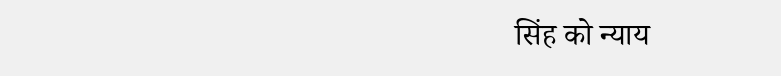सिंह को न्याय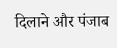दिलाने और पंजाब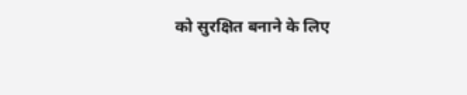को सुरक्षित बनाने के लिए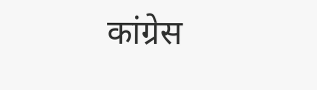कांग्रेस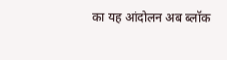का यह आंदोलन अब ब्लॉक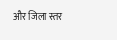और जिला स्तर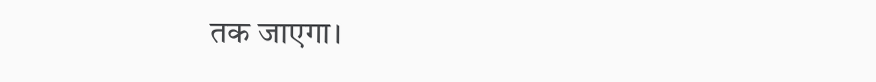तक जाएगा।